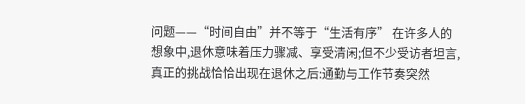问题——“时间自由”并不等于“生活有序” 在许多人的想象中,退休意味着压力骤减、享受清闲;但不少受访者坦言,真正的挑战恰恰出现在退休之后:通勤与工作节奏突然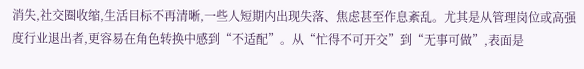消失,社交圈收缩,生活目标不再清晰,一些人短期内出现失落、焦虑甚至作息紊乱。尤其是从管理岗位或高强度行业退出者,更容易在角色转换中感到“不适配”。从“忙得不可开交”到“无事可做”,表面是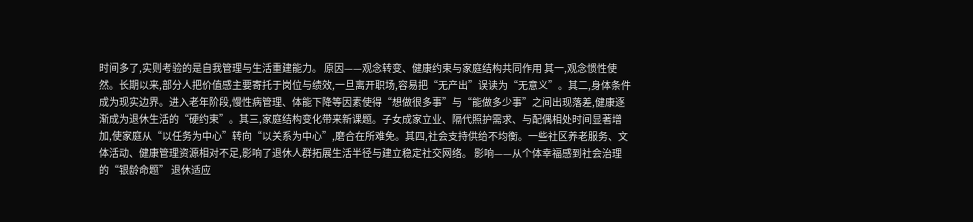时间多了,实则考验的是自我管理与生活重建能力。 原因——观念转变、健康约束与家庭结构共同作用 其一,观念惯性使然。长期以来,部分人把价值感主要寄托于岗位与绩效,一旦离开职场,容易把“无产出”误读为“无意义”。其二,身体条件成为现实边界。进入老年阶段,慢性病管理、体能下降等因素使得“想做很多事”与“能做多少事”之间出现落差,健康逐渐成为退休生活的“硬约束”。其三,家庭结构变化带来新课题。子女成家立业、隔代照护需求、与配偶相处时间显著增加,使家庭从“以任务为中心”转向“以关系为中心”,磨合在所难免。其四,社会支持供给不均衡。一些社区养老服务、文体活动、健康管理资源相对不足,影响了退休人群拓展生活半径与建立稳定社交网络。 影响——从个体幸福感到社会治理的“银龄命题” 退休适应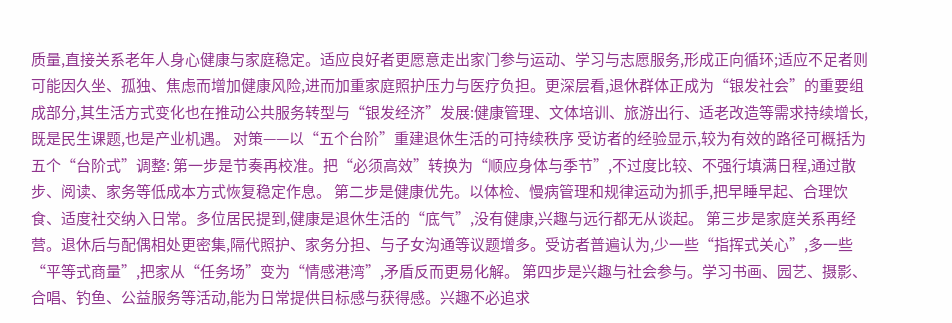质量,直接关系老年人身心健康与家庭稳定。适应良好者更愿意走出家门参与运动、学习与志愿服务,形成正向循环;适应不足者则可能因久坐、孤独、焦虑而增加健康风险,进而加重家庭照护压力与医疗负担。更深层看,退休群体正成为“银发社会”的重要组成部分,其生活方式变化也在推动公共服务转型与“银发经济”发展:健康管理、文体培训、旅游出行、适老改造等需求持续增长,既是民生课题,也是产业机遇。 对策——以“五个台阶”重建退休生活的可持续秩序 受访者的经验显示,较为有效的路径可概括为五个“台阶式”调整: 第一步是节奏再校准。把“必须高效”转换为“顺应身体与季节”,不过度比较、不强行填满日程,通过散步、阅读、家务等低成本方式恢复稳定作息。 第二步是健康优先。以体检、慢病管理和规律运动为抓手,把早睡早起、合理饮食、适度社交纳入日常。多位居民提到,健康是退休生活的“底气”,没有健康,兴趣与远行都无从谈起。 第三步是家庭关系再经营。退休后与配偶相处更密集,隔代照护、家务分担、与子女沟通等议题增多。受访者普遍认为,少一些“指挥式关心”,多一些“平等式商量”,把家从“任务场”变为“情感港湾”,矛盾反而更易化解。 第四步是兴趣与社会参与。学习书画、园艺、摄影、合唱、钓鱼、公益服务等活动,能为日常提供目标感与获得感。兴趣不必追求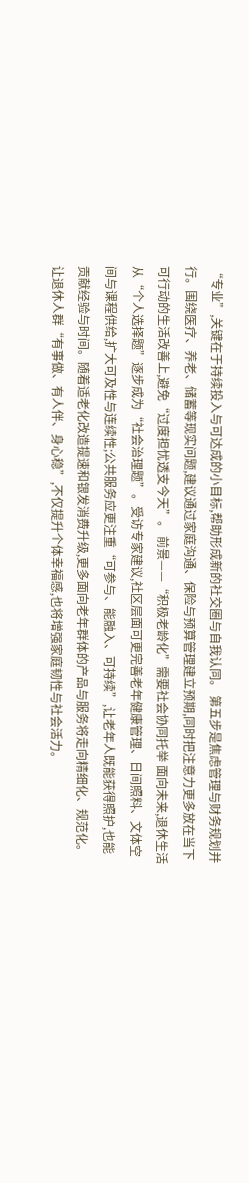“专业”,关键在于持续投入与可达成的小目标,帮助形成新的社交圈与自我认同。 第五步是焦虑管理与财务规划并行。围绕医疗、养老、储蓄等现实问题,建议通过家庭沟通、保险与预算管理建立预期,同时把注意力更多放在当下可行动的生活改善上,避免“过度担忧透支今天”。 前景——“积极老龄化”需要社会协同托举 面向未来,退休生活从“个人选择题”逐步成为“社会治理题”。受访专家建议,社区层面可更完善老年健康管理、日间照料、文体空间与课程供给,扩大可及性与连续性;公共服务应更注重“可参与、能融入、可持续”,让老年人既能获得照护,也能贡献经验与时间。随着适老化改造提速和银发消费升级,更多面向老年群体的产品与服务将走向精细化、规范化。让退休人群“有事做、有人伴、身心稳”,不仅提升个体幸福感,也将增强家庭韧性与社会活力。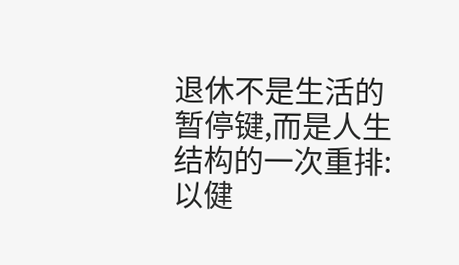退休不是生活的暂停键,而是人生结构的一次重排:以健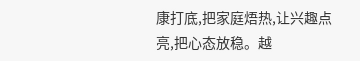康打底,把家庭焐热,让兴趣点亮,把心态放稳。越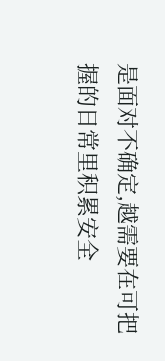是面对不确定,越需要在可把握的日常里积累安全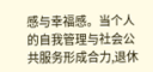感与幸福感。当个人的自我管理与社会公共服务形成合力,退休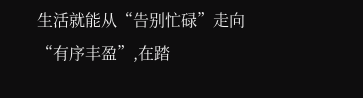生活就能从“告别忙碌”走向“有序丰盈”,在踏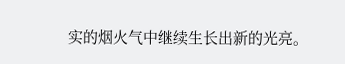实的烟火气中继续生长出新的光亮。